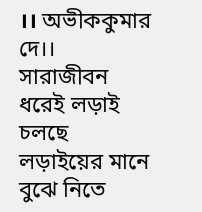।। অভীককুমার দে।।
সারাজীবন ধরেই লড়াই চলছে
লড়াইয়ের মানে বুঝে নিতে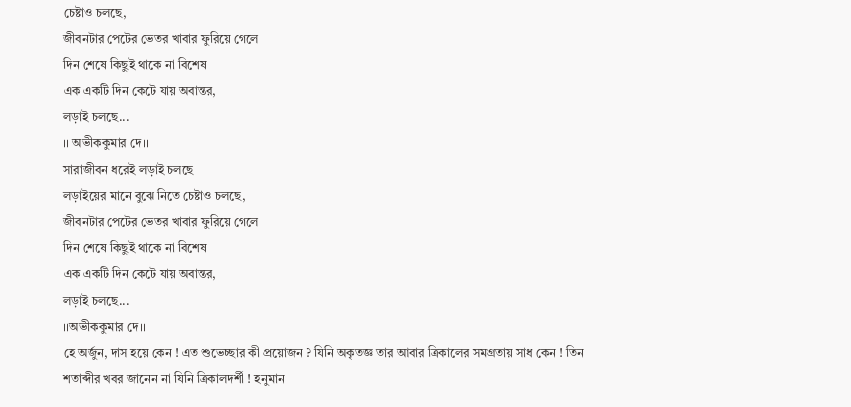চেষ্টাও চলছে,
জীবনটার পেটের ভেতর খাবার ফুরিয়ে গেলে
দিন শেষে কিছুই থাকে না বিশেষ
এক একটি দিন কেটে যায় অবান্তর,
লড়াই চলছে...
।। অভীককুমার দে।।
সারাজীবন ধরেই লড়াই চলছে
লড়াইয়ের মানে বুঝে নিতে চেষ্টাও চলছে,
জীবনটার পেটের ভেতর খাবার ফুরিয়ে গেলে
দিন শেষে কিছুই থাকে না বিশেষ
এক একটি দিন কেটে যায় অবান্তর,
লড়াই চলছে...
।।অভীককুমার দে।।
হে অর্জুন, দাস হয়ে কেন ! এত শুভেচ্ছার কী প্রয়োজন ? যিনি অকৃতজ্ঞ তার আবার ত্রিকালের সমগ্রতায় সাধ কেন ! তিন শতাব্দীর খবর জানেন না যিনি ত্রিকালদর্শী ! হনুমান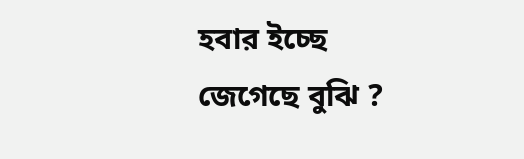হবার ইচ্ছে জেগেছে বুঝি ?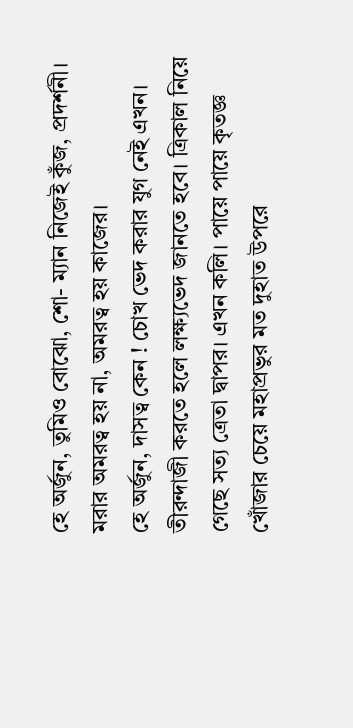হে অর্জুন, তুমিও বোঝো, শো- ম্যান নিজেই কুঁজ, প্রদর্শনী। মরার অমরত্ব হয় না, অমরত্ব হয় কাজের।
হে অর্জুন, দাসত্ব কেন ! চোখ ভেদ করার যুগ নেই এখন। তীরন্দাজী করতে হলে লক্ষ্যভেদ জানতে হবে। ত্রিকাল নিয়ে গেছে সত্য ত্রেতা দ্বাপর। এখন কলি। পায়ে পায়ে কৃতজ্ঞ খোঁজার চেয়ে মহাপ্রভুর মত দুহাত উপরে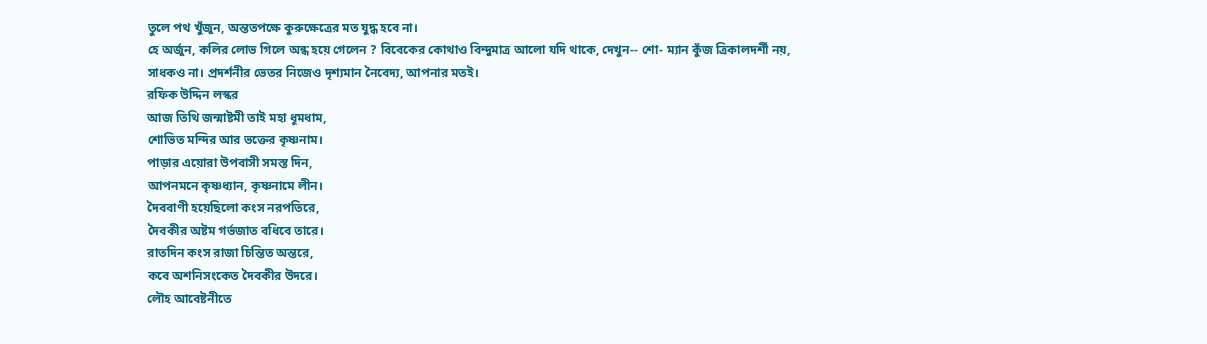তুলে পথ খুঁজুন, অন্ততপক্ষে কুরুক্ষেত্রের মত যুদ্ধ হবে না।
হে অর্জুন, কলির লোভ গিলে অন্ধ হয়ে গেলেন ? বিবেকের কোথাও বিন্দুমাত্র আলো যদি থাকে, দেখুন-- শো- ম্যান কুঁজ ত্রিকালদর্শী নয়, সাধকও না। প্রদর্শনীর ভেতর নিজেও দৃশ্যমান নৈবেদ্য, আপনার মতই।
রফিক উদ্দিন লস্কর
আজ তিথি জন্মাষ্টমী তাই মহা ধূমধাম,
শোভিত মন্দির আর ভক্তের কৃষ্ণনাম।
পাড়ার এয়োরা উপবাসী সমস্ত দিন,
আপনমনে কৃষ্ণধ্যান, কৃষ্ণনামে লীন।
দৈববাণী হয়েছিলো কংস নরপতিরে,
দৈবকীর অষ্টম গর্ভজাত বধিবে তারে।
রাতদিন কংস রাজা চিন্তিত অন্তরে,
কবে অশনিসংকেত দৈবকীর উদরে।
লৌহ আবেষ্টনীতে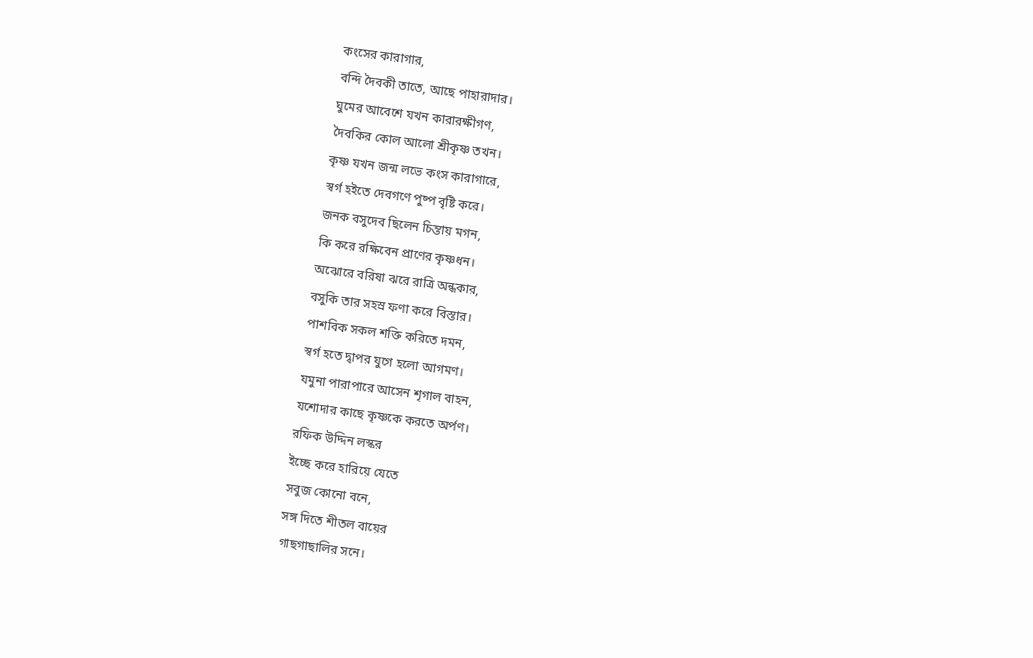কংসের কারাগার,
বন্দি দৈবকী তাতে, আছে পাহারাদার।
ঘুমের আবেশে যখন কারারক্ষীগণ,
দৈবকির কোল আলো শ্রীকৃষ্ণ তখন।
কৃষ্ণ যখন জন্ম লভে কংস কারাগারে,
স্বর্গ হইতে দেবগণে পুষ্প বৃষ্টি করে।
জনক বসুদেব ছিলেন চিন্তায় মগন,
কি করে রক্ষিবেন প্রাণের কৃষ্ণধন।
অঝোরে বরিষা ঝরে রাত্রি অন্ধকার,
বসুকি তার সহস্র ফণা করে বিস্তার।
পাশবিক সকল শক্তি করিতে দমন,
স্বর্গ হতে দ্বাপর যুগে হলো আগমণ।
যমুনা পারাপারে আসেন শৃগাল বাহন,
যশোদার কাছে কৃষ্ণকে করতে অর্পণ।
রফিক উদ্দিন লস্কর
ইচ্ছে করে হারিয়ে যেতে
সবুজ কোনো বনে,
সঙ্গ দিতে শীতল বায়ের
গাছগাছালির সনে।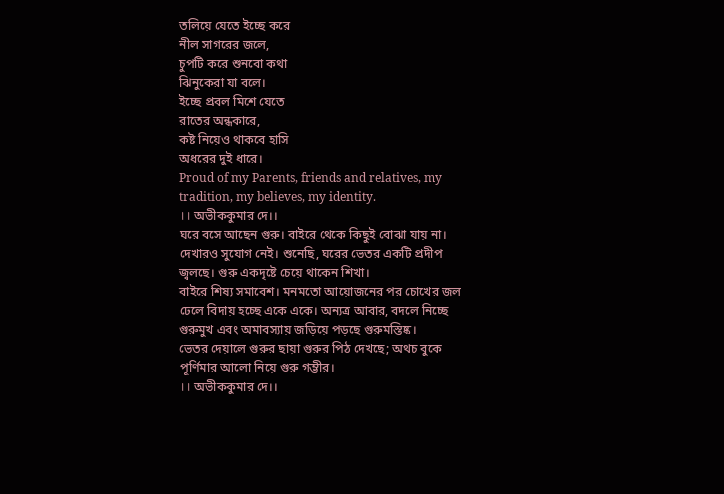তলিয়ে যেতে ইচ্ছে করে
নীল সাগরের জলে,
চুপটি করে শুনবো কথা
ঝিনুকেরা যা বলে।
ইচ্ছে প্রবল মিশে যেতে
রাতের অন্ধকারে,
কষ্ট নিয়েও থাকবে হাসি
অধরের দুই ধারে।
Proud of my Parents, friends and relatives, my tradition, my believes, my identity.
।। অভীককুমার দে।।
ঘরে বসে আছেন গুরু। বাইরে থেকে কিছুই বোঝা যায় না। দেখারও সুযোগ নেই। শুনেছি, ঘরের ভেতর একটি প্রদীপ জ্বলছে। গুরু একদৃষ্টে চেয়ে থাকেন শিখা।
বাইরে শিষ্য সমাবেশ। মনমতো আয়োজনের পর চোখের জল ঢেলে বিদায় হচ্ছে একে একে। অন্যত্র আবার, বদলে নিচ্ছে গুরুমুখ এবং অমাবস্যায় জড়িয়ে পড়ছে গুরুমস্তিষ্ক।
ভেতর দেয়ালে গুরুর ছায়া গুরুর পিঠ দেখছে; অথচ বুকে পূর্ণিমার আলো নিয়ে গুরু গম্ভীর।
।। অভীককুমার দে।।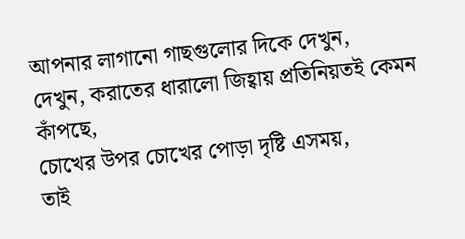আপনার লাগানো গাছগুলোর দিকে দেখুন,
দেখুন, করাতের ধারালো জিহ্বায় প্রতিনিয়তই কেমন কাঁপছে,
চোখের উপর চোখের পোড়া দৃষ্টি এসময়,
তাই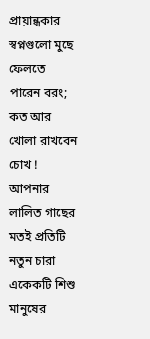প্রায়ান্ধকার স্বপ্নগুলো মুছে ফেলতে পারেন বরং;
কত আর খোলা রাখবেন চোখ !
আপনার লালিত গাছের মতই প্রতিটি নতুন চারা
একেকটি শিশু
মানুষের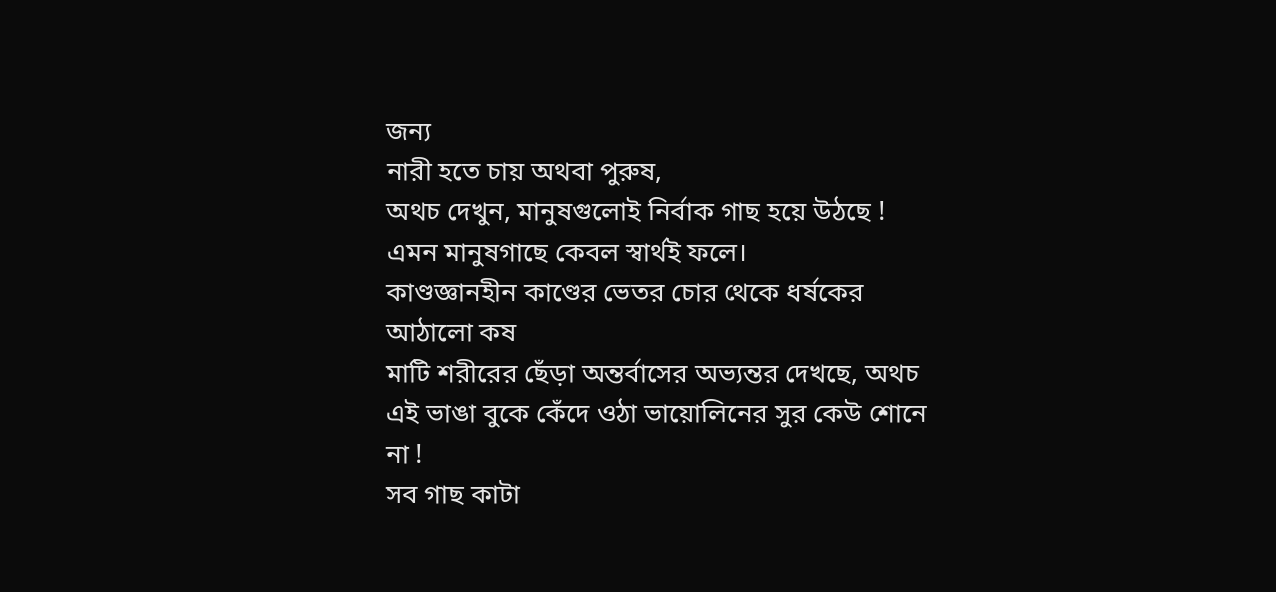জন্য
নারী হতে চায় অথবা পুরুষ,
অথচ দেখুন, মানুষগুলোই নির্বাক গাছ হয়ে উঠছে !
এমন মানুষগাছে কেবল স্বার্থই ফলে।
কাণ্ডজ্ঞানহীন কাণ্ডের ভেতর চোর থেকে ধর্ষকের আঠালো কষ
মাটি শরীরের ছেঁড়া অন্তর্বাসের অভ্যন্তর দেখছে, অথচ
এই ভাঙা বুকে কেঁদে ওঠা ভায়োলিনের সুর কেউ শোনে না !
সব গাছ কাটা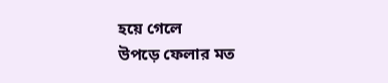হয়ে গেলে
উপড়ে ফেলার মত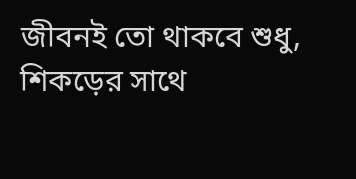জীবনই তো থাকবে শুধু,
শিকড়ের সাথে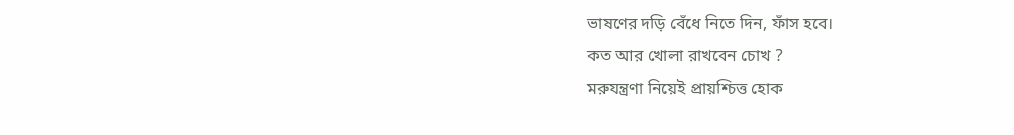ভাষণের দড়ি বেঁধে নিতে দিন, ফাঁস হবে।
কত আর খোলা রাখবেন চোখ ?
মরুযন্ত্রণা নিয়েই প্রায়শ্চিত্ত হোক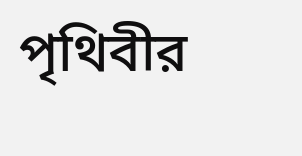পৃথিবীর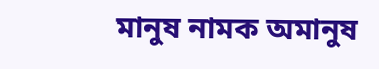মানুষ নামক অমানুষ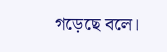গড়েছে বলে।